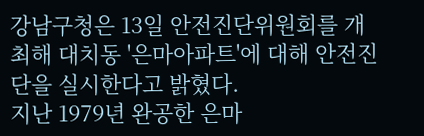강남구청은 13일 안전진단위원회를 개최해 대치동 '은마아파트'에 대해 안전진단을 실시한다고 밝혔다.
지난 1979년 완공한 은마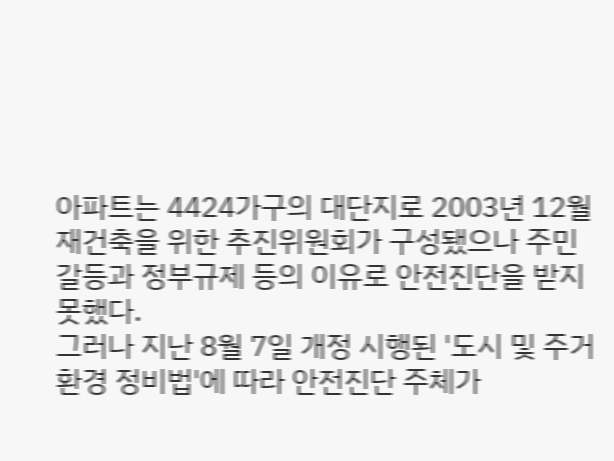아파트는 4424가구의 대단지로 2003년 12월 재건축을 위한 추진위원회가 구성됐으나 주민 갈등과 정부규제 등의 이유로 안전진단을 받지 못했다.
그러나 지난 8월 7일 개정 시행된 '도시 및 주거환경 정비법'에 따라 안전진단 주체가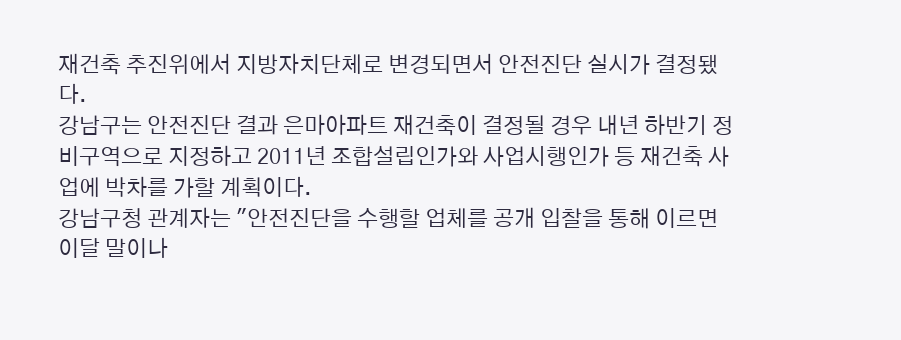재건축 추진위에서 지방자치단체로 변경되면서 안전진단 실시가 결정됐다.
강남구는 안전진단 결과 은마아파트 재건축이 결정될 경우 내년 하반기 정비구역으로 지정하고 2011년 조합설립인가와 사업시행인가 등 재건축 사업에 박차를 가할 계획이다.
강남구청 관계자는 "안전진단을 수행할 업체를 공개 입찰을 통해 이르면 이달 말이나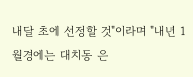내달 초에 선정할 것"이라며 "내년 1월경에는 대치동 은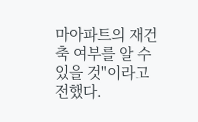마아파트의 재건축 여부를 알 수 있을 것"이라고 전했다.